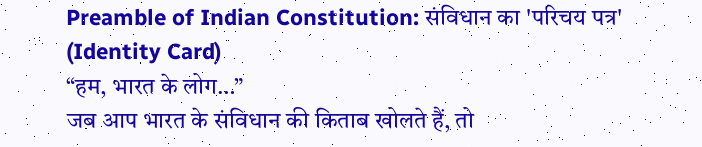Preamble of Indian Constitution: संविधान का 'परिचय पत्र' (Identity Card)
“हम, भारत के लोग…”
जब आप भारत के संविधान की किताब खोलते हैं, तो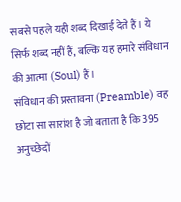सबसे पहले यही शब्द दिखाई देते हैं। ये सिर्फ शब्द नहीं हैं, बल्कि यह हमारे संविधान की आत्मा (Soul) हैं।
संविधान की प्रस्तावना (Preamble) वह छोटा सा सारांश है जो बताता है कि 395 अनुच्छेदों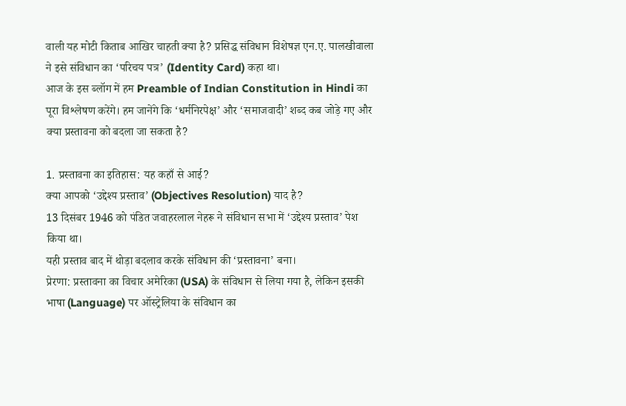वाली यह मोटी किताब आखिर चाहती क्या है? प्रसिद्ध संविधान विशेषज्ञ एन.ए. पालखीवाला ने इसे संविधान का ‘परिचय पत्र’ (Identity Card) कहा था।
आज के इस ब्लॉग में हम Preamble of Indian Constitution in Hindi का पूरा विश्लेषण करेंगे। हम जानेंगे कि ‘धर्मनिरपेक्ष’ और ‘समाजवादी’ शब्द कब जोड़े गए और क्या प्रस्तावना को बदला जा सकता है?

1. प्रस्तावना का इतिहास: यह कहाँ से आई?
क्या आपको ‘उद्देश्य प्रस्ताव’ (Objectives Resolution) याद है?
13 दिसंबर 1946 को पंडित जवाहरलाल नेहरू ने संविधान सभा में ‘उद्देश्य प्रस्ताव’ पेश किया था।
यही प्रस्ताव बाद में थोड़ा बदलाव करके संविधान की ‘प्रस्तावना’ बना।
प्रेरणा: प्रस्तावना का विचार अमेरिका (USA) के संविधान से लिया गया है, लेकिन इसकी भाषा (Language) पर ऑस्ट्रेलिया के संविधान का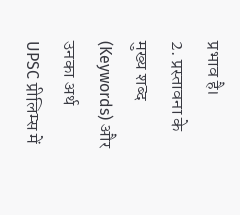प्रभाव है।
2. प्रस्तावना के मुख्य शब्द (Keywords) और उनका अर्थ
UPSC प्रीलिम्स में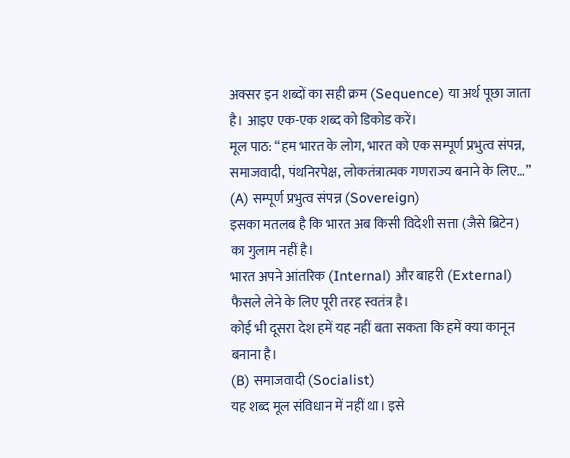अक्सर इन शब्दों का सही क्रम (Sequence) या अर्थ पूछा जाता है। आइए एक-एक शब्द को डिकोड करें।
मूल पाठ: “हम भारत के लोग, भारत को एक सम्पूर्ण प्रभुत्व संपन्न, समाजवादी, पंथनिरपेक्ष, लोकतंत्रात्मक गणराज्य बनाने के लिए…”
(A) सम्पूर्ण प्रभुत्व संपन्न (Sovereign)
इसका मतलब है कि भारत अब किसी विदेशी सत्ता (जैसे ब्रिटेन) का गुलाम नहीं है।
भारत अपने आंतरिक (Internal) और बाहरी (External) फैसले लेने के लिए पूरी तरह स्वतंत्र है।
कोई भी दूसरा देश हमें यह नहीं बता सकता कि हमें क्या कानून बनाना है।
(B) समाजवादी (Socialist)
यह शब्द मूल संविधान में नहीं था। इसे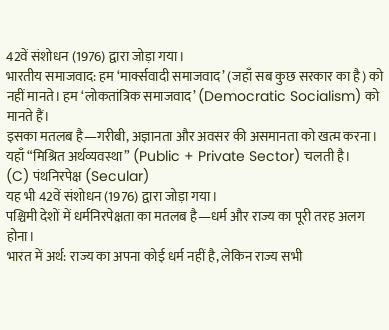42वें संशोधन (1976) द्वारा जोड़ा गया।
भारतीय समाजवाद: हम ‘मार्क्सवादी समाजवाद’ (जहाँ सब कुछ सरकार का है) को नहीं मानते। हम ‘लोकतांत्रिक समाजवाद’ (Democratic Socialism) को मानते हैं।
इसका मतलब है—गरीबी, अज्ञानता और अवसर की असमानता को खत्म करना। यहाँ “मिश्रित अर्थव्यवस्था” (Public + Private Sector) चलती है।
(C) पंथनिरपेक्ष (Secular)
यह भी 42वें संशोधन (1976) द्वारा जोड़ा गया।
पश्चिमी देशों में धर्मनिरपेक्षता का मतलब है—धर्म और राज्य का पूरी तरह अलग होना।
भारत में अर्थ: राज्य का अपना कोई धर्म नहीं है, लेकिन राज्य सभी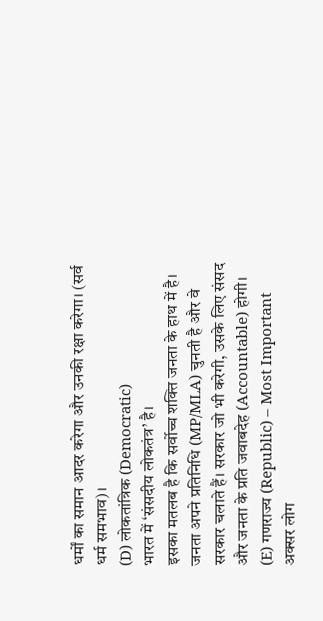धर्मों का समान आदर करेगा और उनकी रक्षा करेगा। (सर्व धर्म समभाव)।
(D) लोकतांत्रिक (Democratic)
भारत में ‘संसदीय लोकतंत्र’ है।
इसका मतलब है कि सर्वोच्च शक्ति जनता के हाथ में है।
जनता अपने प्रतिनिधि (MP/MLA) चुनती है और वे सरकार चलाते हैं। सरकार जो भी करेगी, उसके लिए संसद और जनता के प्रति जवाबदेह (Accountable) होगी।
(E) गणराज्य (Republic) – Most Important
अक्सर लोग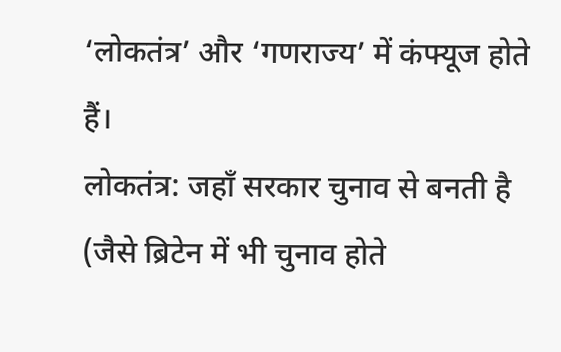‘लोकतंत्र’ और ‘गणराज्य’ में कंफ्यूज होते हैं।
लोकतंत्र: जहाँ सरकार चुनाव से बनती है (जैसे ब्रिटेन में भी चुनाव होते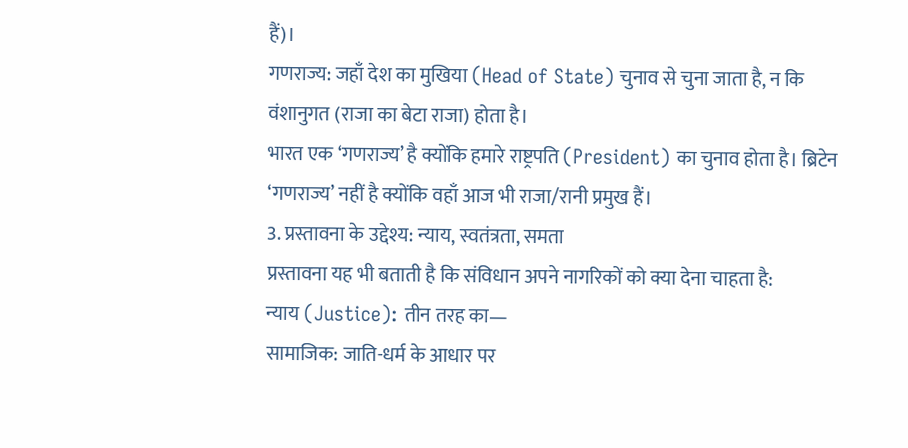हैं)।
गणराज्य: जहाँ देश का मुखिया (Head of State) चुनाव से चुना जाता है, न कि वंशानुगत (राजा का बेटा राजा) होता है।
भारत एक ‘गणराज्य’ है क्योंकि हमारे राष्ट्रपति (President) का चुनाव होता है। ब्रिटेन ‘गणराज्य’ नहीं है क्योंकि वहाँ आज भी राजा/रानी प्रमुख हैं।
3. प्रस्तावना के उद्देश्य: न्याय, स्वतंत्रता, समता
प्रस्तावना यह भी बताती है कि संविधान अपने नागरिकों को क्या देना चाहता है:
न्याय (Justice): तीन तरह का—
सामाजिक: जाति-धर्म के आधार पर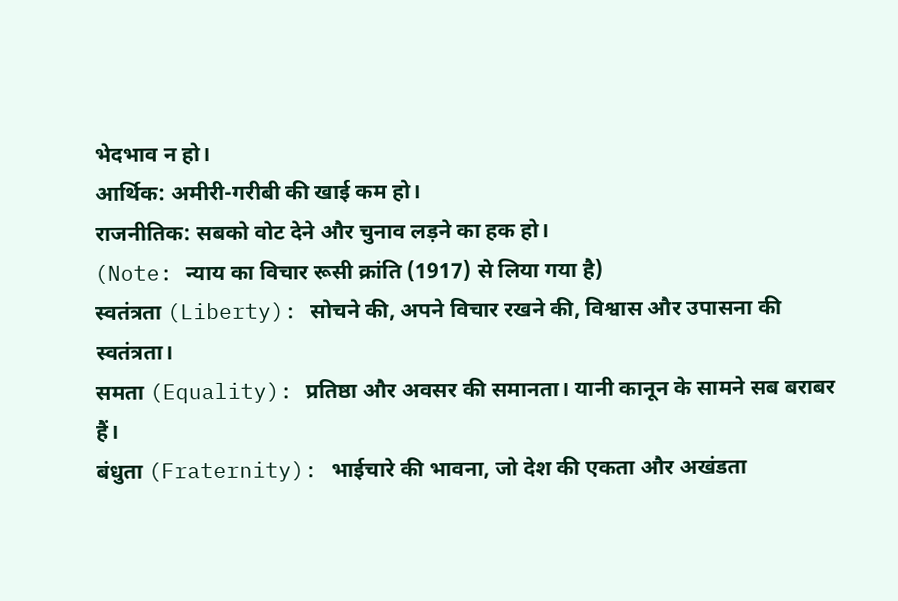भेदभाव न हो।
आर्थिक: अमीरी-गरीबी की खाई कम हो।
राजनीतिक: सबको वोट देने और चुनाव लड़ने का हक हो।
(Note: न्याय का विचार रूसी क्रांति (1917) से लिया गया है)
स्वतंत्रता (Liberty): सोचने की, अपने विचार रखने की, विश्वास और उपासना की स्वतंत्रता।
समता (Equality): प्रतिष्ठा और अवसर की समानता। यानी कानून के सामने सब बराबर हैं।
बंधुता (Fraternity): भाईचारे की भावना, जो देश की एकता और अखंडता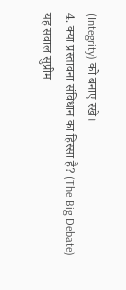(Integrity) को बनाए रखे।
4. क्या प्रस्तावना संविधान का हिस्सा है? (The Big Debate)
यह सवाल सुप्रीम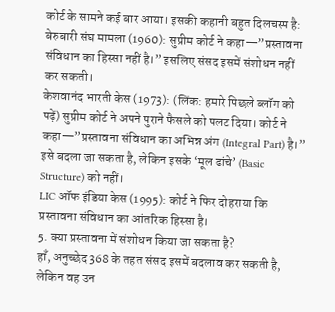कोर्ट के सामने कई बार आया। इसकी कहानी बहुत दिलचस्प है:
बेरुबारी संघ मामला (1960): सुप्रीम कोर्ट ने कहा—”प्रस्तावना संविधान का हिस्सा नहीं है।” इसलिए संसद इसमें संशोधन नहीं कर सकती।
केशवानंद भारती केस (1973): (लिंक: हमारे पिछले ब्लॉग को पढ़ें) सुप्रीम कोर्ट ने अपने पुराने फैसले को पलट दिया। कोर्ट ने कहा—”प्रस्तावना संविधान का अभिन्न अंग (Integral Part) है।” इसे बदला जा सकता है, लेकिन इसके ‘मूल ढांचे’ (Basic Structure) को नहीं।
LIC ऑफ इंडिया केस (1995): कोर्ट ने फिर दोहराया कि प्रस्तावना संविधान का आंतरिक हिस्सा है।
5. क्या प्रस्तावना में संशोधन किया जा सकता है?
हाँ, अनुच्छेद 368 के तहत संसद इसमें बदलाव कर सकती है, लेकिन वह उन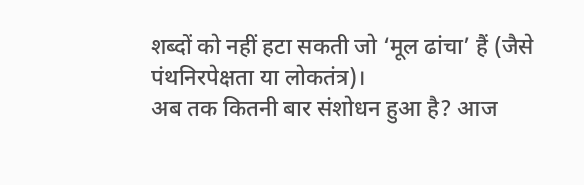शब्दों को नहीं हटा सकती जो ‘मूल ढांचा’ हैं (जैसे पंथनिरपेक्षता या लोकतंत्र)।
अब तक कितनी बार संशोधन हुआ है? आज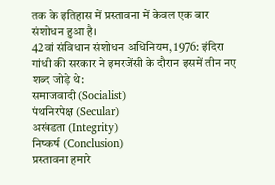तक के इतिहास में प्रस्तावना में केवल एक बार संशोधन हुआ है।
42वां संविधान संशोधन अधिनियम, 1976: इंदिरा गांधी की सरकार ने इमरजेंसी के दौरान इसमें तीन नए शब्द जोड़े थे:
समाजवादी (Socialist)
पंथनिरपेक्ष (Secular)
अखंडता (Integrity)
निष्कर्ष (Conclusion)
प्रस्तावना हमारे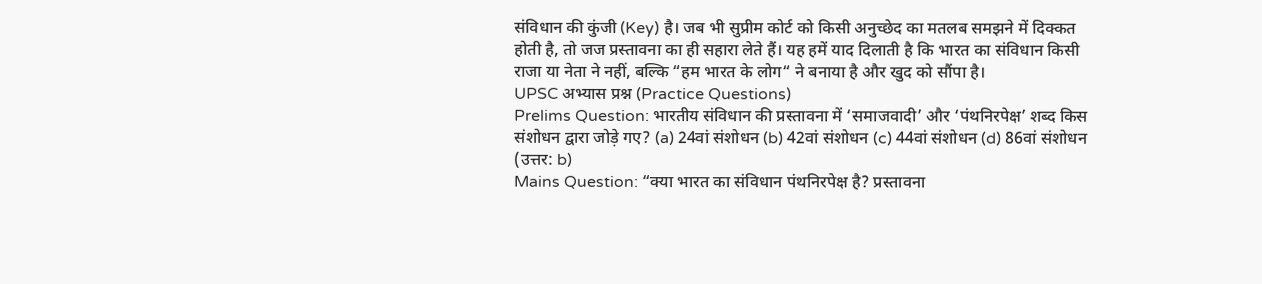संविधान की कुंजी (Key) है। जब भी सुप्रीम कोर्ट को किसी अनुच्छेद का मतलब समझने में दिक्कत होती है, तो जज प्रस्तावना का ही सहारा लेते हैं। यह हमें याद दिलाती है कि भारत का संविधान किसी राजा या नेता ने नहीं, बल्कि “हम भारत के लोग“ ने बनाया है और खुद को सौंपा है।
UPSC अभ्यास प्रश्न (Practice Questions)
Prelims Question: भारतीय संविधान की प्रस्तावना में ‘समाजवादी’ और ‘पंथनिरपेक्ष’ शब्द किस संशोधन द्वारा जोड़े गए? (a) 24वां संशोधन (b) 42वां संशोधन (c) 44वां संशोधन (d) 86वां संशोधन (उत्तर: b)
Mains Question: “क्या भारत का संविधान पंथनिरपेक्ष है? प्रस्तावना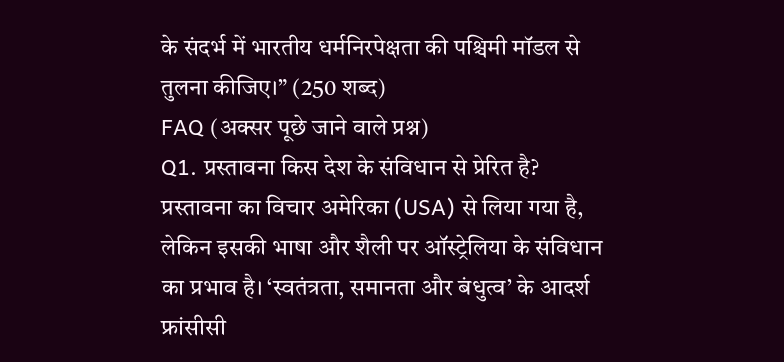के संदर्भ में भारतीय धर्मनिरपेक्षता की पश्चिमी मॉडल से तुलना कीजिए।” (250 शब्द)
FAQ (अक्सर पूछे जाने वाले प्रश्न)
Q1. प्रस्तावना किस देश के संविधान से प्रेरित है? प्रस्तावना का विचार अमेरिका (USA) से लिया गया है, लेकिन इसकी भाषा और शैली पर ऑस्ट्रेलिया के संविधान का प्रभाव है। ‘स्वतंत्रता, समानता और बंधुत्व’ के आदर्श फ्रांसीसी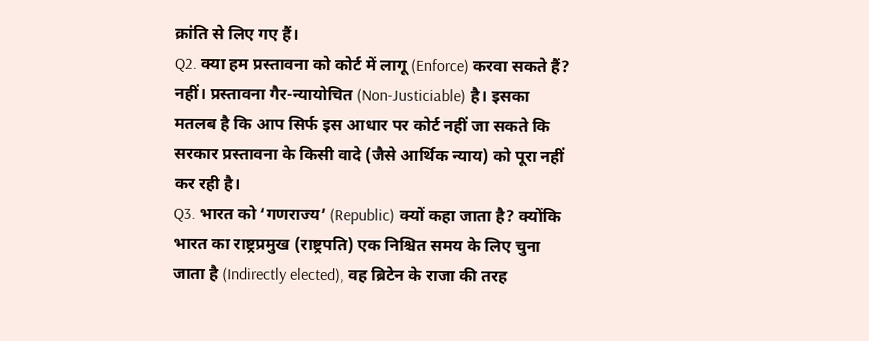क्रांति से लिए गए हैं।
Q2. क्या हम प्रस्तावना को कोर्ट में लागू (Enforce) करवा सकते हैं? नहीं। प्रस्तावना गैर-न्यायोचित (Non-Justiciable) है। इसका मतलब है कि आप सिर्फ इस आधार पर कोर्ट नहीं जा सकते कि सरकार प्रस्तावना के किसी वादे (जैसे आर्थिक न्याय) को पूरा नहीं कर रही है।
Q3. भारत को ‘गणराज्य’ (Republic) क्यों कहा जाता है? क्योंकि भारत का राष्ट्रप्रमुख (राष्ट्रपति) एक निश्चित समय के लिए चुना जाता है (Indirectly elected), वह ब्रिटेन के राजा की तरह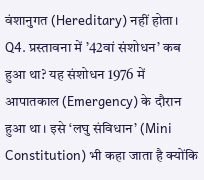वंशानुगत (Hereditary) नहीं होता।
Q4. प्रस्तावना में ’42वां संशोधन’ कब हुआ था? यह संशोधन 1976 में आपातकाल (Emergency) के दौरान हुआ था। इसे ‘लघु संविधान’ (Mini Constitution) भी कहा जाता है क्योंकि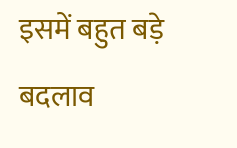इसमें बहुत बड़े बदलाव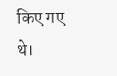किए गए थे।